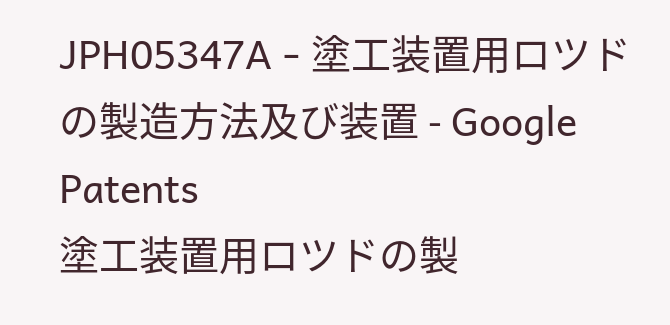JPH05347A - 塗工装置用ロツドの製造方法及び装置 - Google Patents
塗工装置用ロツドの製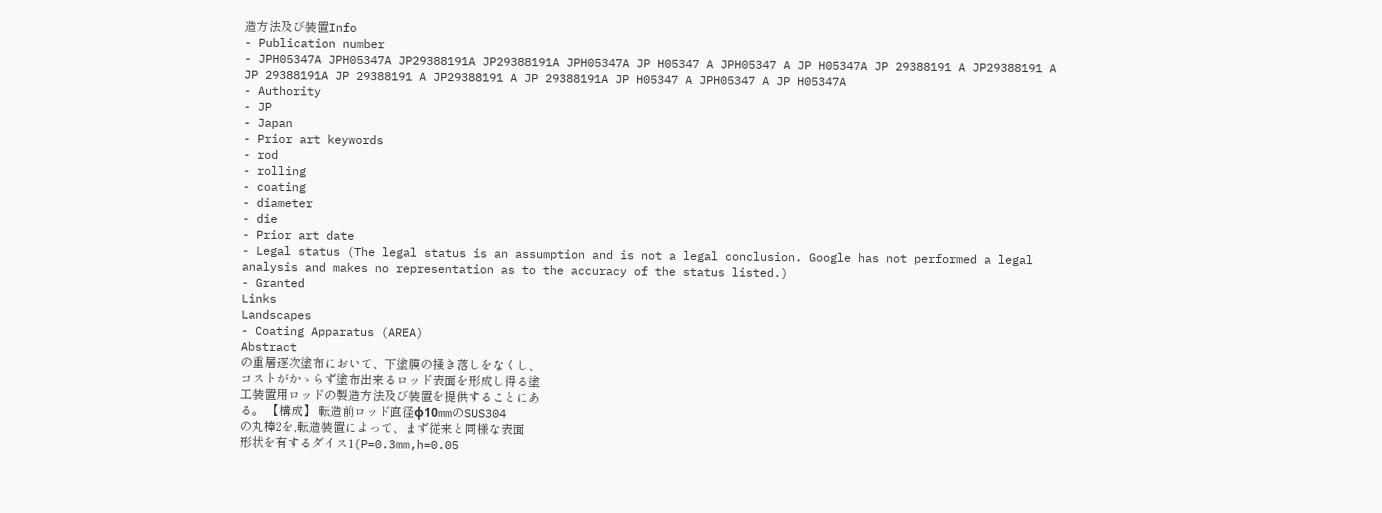造方法及び装置Info
- Publication number
- JPH05347A JPH05347A JP29388191A JP29388191A JPH05347A JP H05347 A JPH05347 A JP H05347A JP 29388191 A JP29388191 A JP 29388191A JP 29388191 A JP29388191 A JP 29388191A JP H05347 A JPH05347 A JP H05347A
- Authority
- JP
- Japan
- Prior art keywords
- rod
- rolling
- coating
- diameter
- die
- Prior art date
- Legal status (The legal status is an assumption and is not a legal conclusion. Google has not performed a legal analysis and makes no representation as to the accuracy of the status listed.)
- Granted
Links
Landscapes
- Coating Apparatus (AREA)
Abstract
の重層逐次塗布において、下塗膜の掻き落しをなくし、
コストがかゝらず塗布出来るロッド表面を形成し得る塗
工装置用ロッドの製造方法及び装置を提供することにあ
る。 【構成】 転造前ロッド直径φ10mmのSUS304
の丸棒2を,転造装置によって、まず従来と同様な表面
形状を有するダイス1(P=0.3mm,h=0.05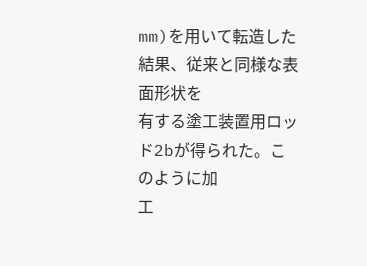mm)を用いて転造した結果、従来と同様な表面形状を
有する塗工装置用ロッド2bが得られた。このように加
工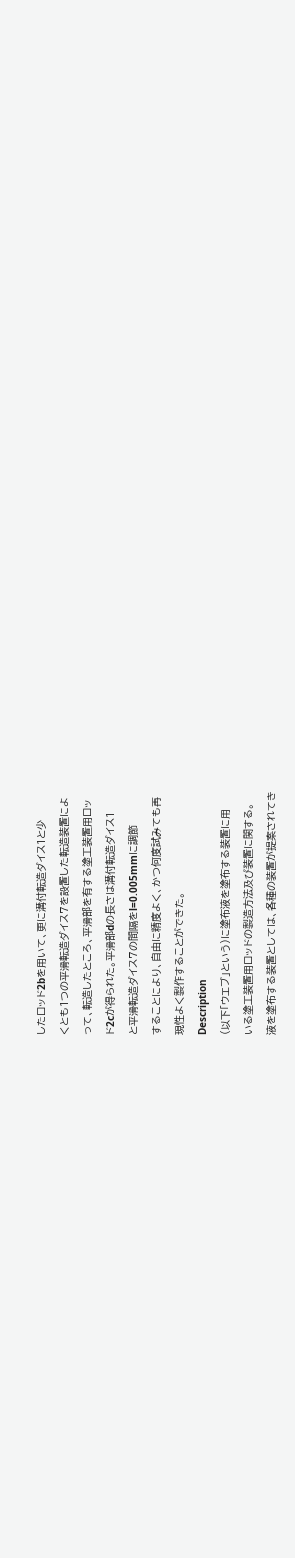したロッド2bを用いて、更に溝付転造ダイス1と少
くとも1つの平滑転造ダイス7を設置した転造装置によ
って、転造したところ、平滑部を有する塗工装置用ロッ
ド2cが得られた。平滑部dの長さは溝付転造ダイス1
と平滑転造ダイス7の間隔をl=0.005mmに調節
することにより、自由に精度よく、かつ何度試みても再
現性よく製作することができた。
Description
(以下「ウエブ」という)に塗布液を塗布する装置に用
いる塗工装置用ロッドの製造方法及び装置に関する。
液を塗布する装置としては、各種の装置が提案されてき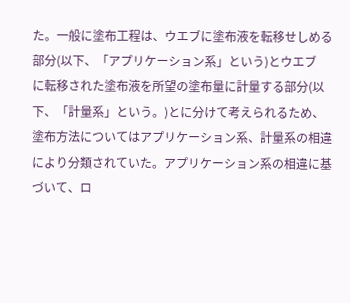た。一般に塗布工程は、ウエブに塗布液を転移せしめる
部分(以下、「アプリケーション系」という)とウエブ
に転移された塗布液を所望の塗布量に計量する部分(以
下、「計量系」という。)とに分けて考えられるため、
塗布方法についてはアプリケーション系、計量系の相違
により分類されていた。アプリケーション系の相違に基
づいて、ロ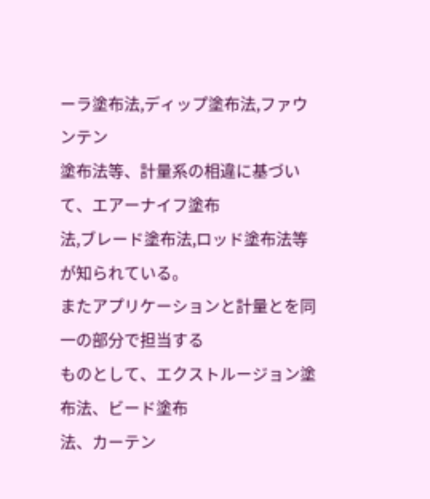ーラ塗布法,ディップ塗布法,ファウンテン
塗布法等、計量系の相違に基づいて、エアーナイフ塗布
法,ブレード塗布法,ロッド塗布法等が知られている。
またアプリケーションと計量とを同一の部分で担当する
ものとして、エクストルージョン塗布法、ビード塗布
法、カーテン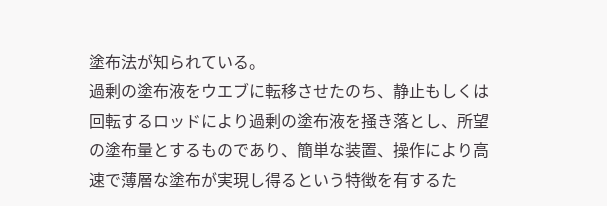塗布法が知られている。
過剰の塗布液をウエブに転移させたのち、静止もしくは
回転するロッドにより過剰の塗布液を掻き落とし、所望
の塗布量とするものであり、簡単な装置、操作により高
速で薄層な塗布が実現し得るという特徴を有するた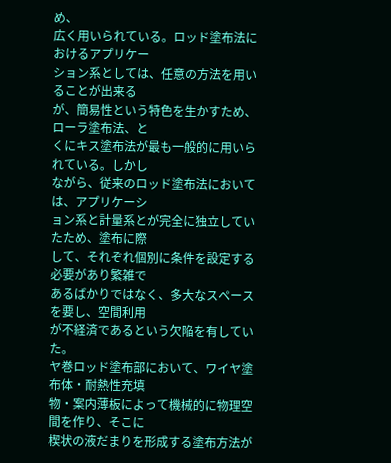め、
広く用いられている。ロッド塗布法におけるアプリケー
ション系としては、任意の方法を用いることが出来る
が、簡易性という特色を生かすため、ローラ塗布法、と
くにキス塗布法が最も一般的に用いられている。しかし
ながら、従来のロッド塗布法においては、アプリケーシ
ョン系と計量系とが完全に独立していたため、塗布に際
して、それぞれ個別に条件を設定する必要があり繁雑で
あるばかりではなく、多大なスペースを要し、空間利用
が不経済であるという欠陥を有していた。
ヤ巻ロッド塗布部において、ワイヤ塗布体・耐熱性充填
物・案内薄板によって機械的に物理空間を作り、そこに
楔状の液だまりを形成する塗布方法が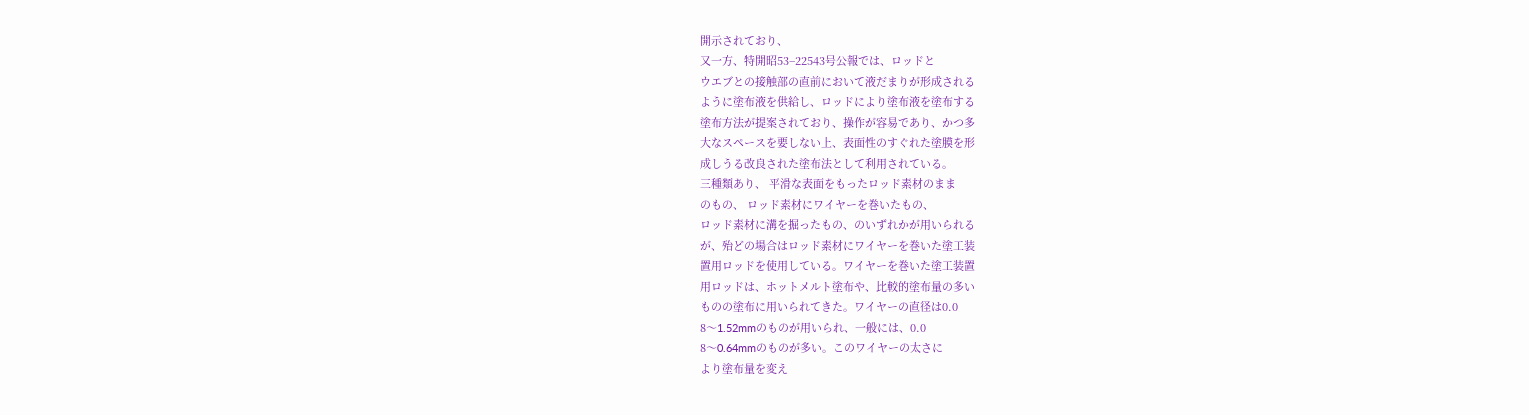開示されており、
又一方、特開昭53−22543号公報では、ロッドと
ウエブとの接触部の直前において液だまりが形成される
ように塗布液を供給し、ロッドにより塗布液を塗布する
塗布方法が提案されており、操作が容易であり、かつ多
大なスペースを要しない上、表面性のすぐれた塗膜を形
成しうる改良された塗布法として利用されている。
三種類あり、 平滑な表面をもったロッド素材のまま
のもの、 ロッド素材にワイヤーを巻いたもの、
ロッド素材に溝を掘ったもの、のいずれかが用いられる
が、殆どの場合はロッド素材にワイヤーを巻いた塗工装
置用ロッドを使用している。ワイヤーを巻いた塗工装置
用ロッドは、ホットメルト塗布や、比較的塗布量の多い
ものの塗布に用いられてきた。ワイヤーの直径は0.0
8〜1.52mmのものが用いられ、一般には、0.0
8〜0.64mmのものが多い。このワイヤーの太さに
より塗布量を変え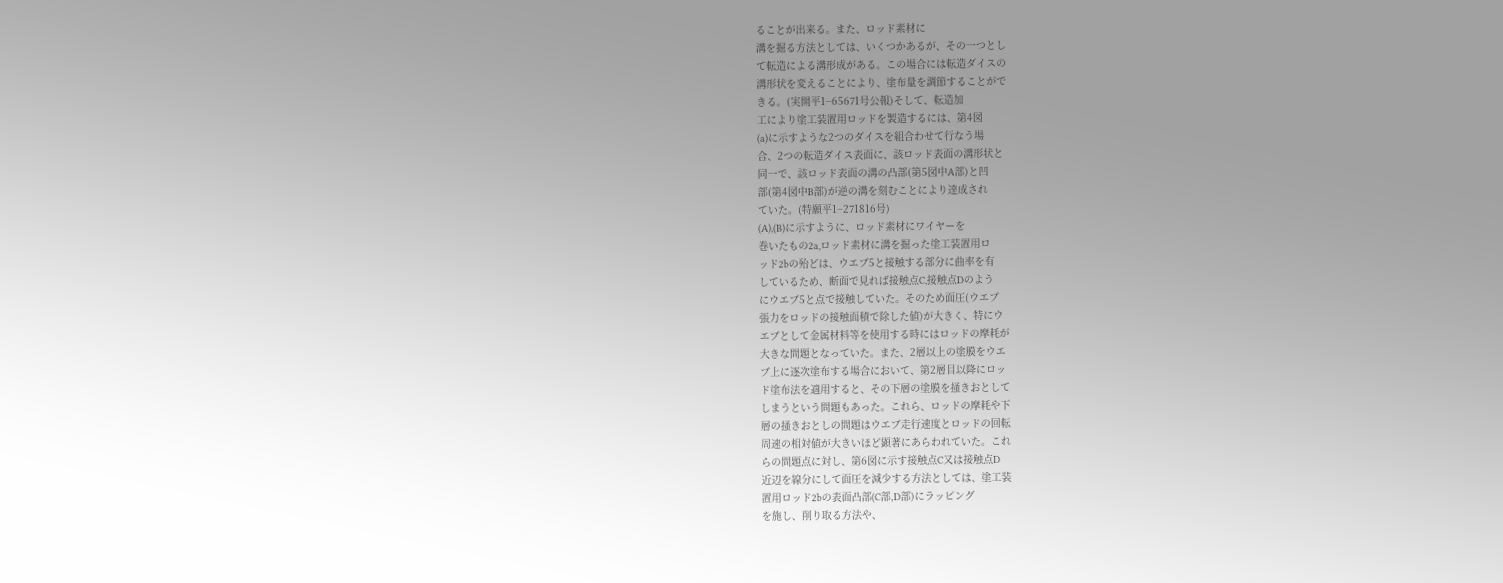ることが出来る。また、ロッド素材に
溝を掘る方法としては、いくつかあるが、その一つとし
て転造による溝形成がある。この場合には転造ダイスの
溝形状を変えることにより、塗布量を調節することがで
きる。(実開平1−65671号公報)そして、転造加
工により塗工装置用ロッドを製造するには、第4図
(a)に示すような2つのダイスを組合わせて行なう場
合、2つの転造ダイス表面に、該ロッド表面の溝形状と
同一で、該ロッド表面の溝の凸部(第5図中A部)と凹
部(第4図中B部)が逆の溝を刻むことにより達成され
ていた。(特願平1−271816号)
(A),(B)に示すように、ロッド素材にワイヤーを
巻いたもの2a,ロッド素材に溝を掘った塗工装置用ロ
ッド2bの殆どは、ウエブ5と接触する部分に曲率を有
しているため、断面で見れば接触点C,接触点Dのよう
にウエブ5と点で接触していた。そのため面圧(ウエブ
張力をロッドの接触面積で除した値)が大きく、特にウ
エブとして金属材料等を使用する時にはロッドの摩耗が
大きな問題となっていた。また、2層以上の塗膜をウエ
ブ上に逐次塗布する場合において、第2層目以降にロッ
ド塗布法を適用すると、その下層の塗膜を掻きおとして
しまうという問題もあった。これら、ロッドの摩耗や下
層の掻きおとしの問題はウエブ走行速度とロッドの回転
周速の相対値が大きいほど顕著にあらわれていた。これ
らの問題点に対し、第6図に示す接触点C又は接触点D
近辺を線分にして面圧を減少する方法としては、塗工装
置用ロッド2bの表面凸部(C部,D部)にラッピング
を施し、削り取る方法や、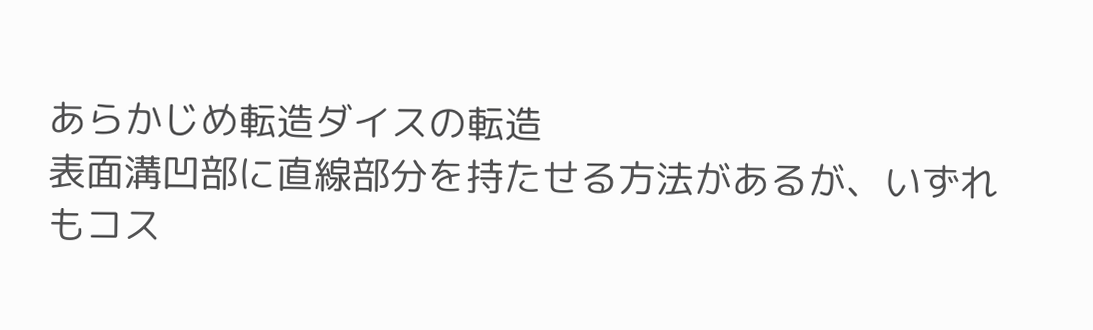あらかじめ転造ダイスの転造
表面溝凹部に直線部分を持たせる方法があるが、いずれ
もコス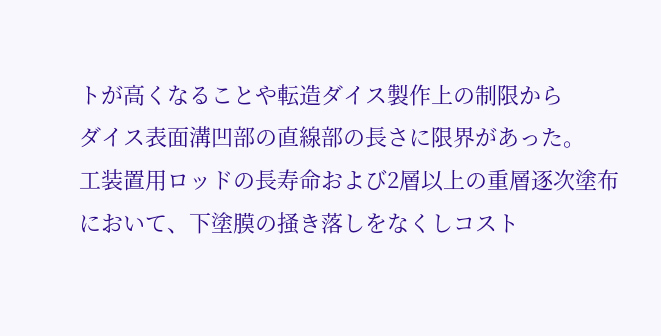トが高くなることや転造ダイス製作上の制限から
ダイス表面溝凹部の直線部の長さに限界があった。
工装置用ロッドの長寿命および2層以上の重層逐次塗布
において、下塗膜の掻き落しをなくしコスト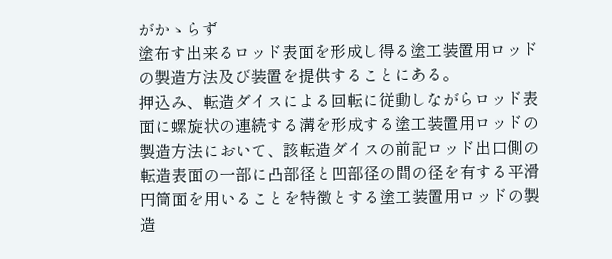がかゝらず
塗布す出来るロッド表面を形成し得る塗工装置用ロッド
の製造方法及び装置を提供することにある。
押込み、転造ダイスによる回転に従動しながらロッド表
面に螺旋状の連続する溝を形成する塗工装置用ロッドの
製造方法において、該転造ダイスの前記ロッド出口側の
転造表面の一部に凸部径と凹部径の間の径を有する平滑
円筒面を用いることを特徴とする塗工装置用ロッドの製
造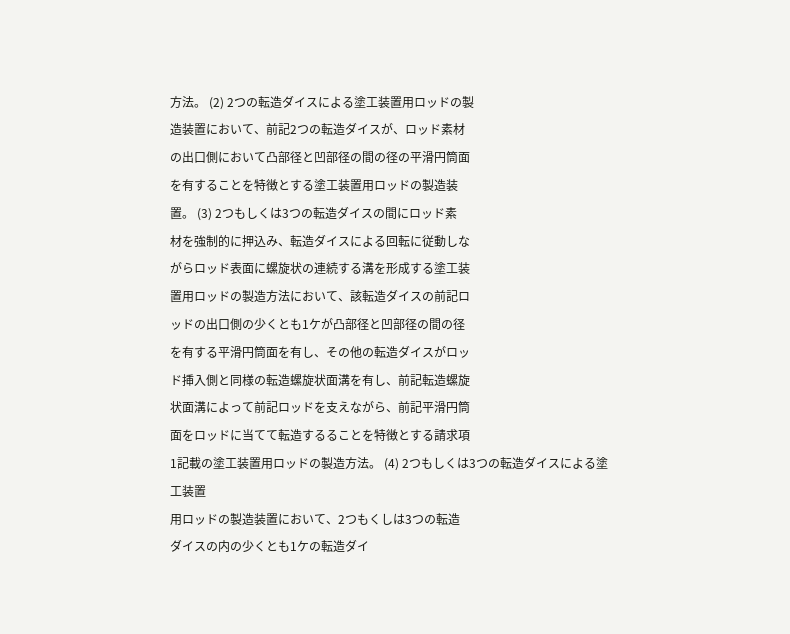方法。 (2) 2つの転造ダイスによる塗工装置用ロッドの製
造装置において、前記2つの転造ダイスが、ロッド素材
の出口側において凸部径と凹部径の間の径の平滑円筒面
を有することを特徴とする塗工装置用ロッドの製造装
置。 (3) 2つもしくは3つの転造ダイスの間にロッド素
材を強制的に押込み、転造ダイスによる回転に従動しな
がらロッド表面に螺旋状の連続する溝を形成する塗工装
置用ロッドの製造方法において、該転造ダイスの前記ロ
ッドの出口側の少くとも1ケが凸部径と凹部径の間の径
を有する平滑円筒面を有し、その他の転造ダイスがロッ
ド挿入側と同様の転造螺旋状面溝を有し、前記転造螺旋
状面溝によって前記ロッドを支えながら、前記平滑円筒
面をロッドに当てて転造するることを特徴とする請求項
1記載の塗工装置用ロッドの製造方法。 (4) 2つもしくは3つの転造ダイスによる塗工装置
用ロッドの製造装置において、2つもくしは3つの転造
ダイスの内の少くとも1ケの転造ダイ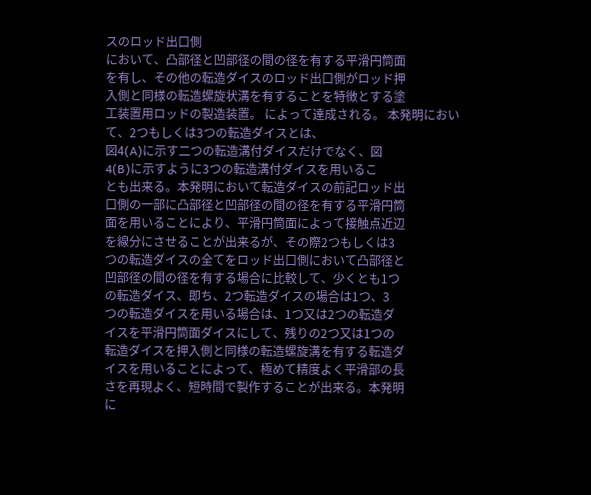スのロッド出口側
において、凸部径と凹部径の間の径を有する平滑円筒面
を有し、その他の転造ダイスのロッド出口側がロッド押
入側と同様の転造螺旋状溝を有することを特徴とする塗
工装置用ロッドの製造装置。 によって達成される。 本発明において、2つもしくは3つの転造ダイスとは、
図4(A)に示す二つの転造溝付ダイスだけでなく、図
4(B)に示すように3つの転造溝付ダイスを用いるこ
とも出来る。本発明において転造ダイスの前記ロッド出
口側の一部に凸部径と凹部径の間の径を有する平滑円筒
面を用いることにより、平滑円筒面によって接触点近辺
を線分にさせることが出来るが、その際2つもしくは3
つの転造ダイスの全てをロッド出口側において凸部径と
凹部径の間の径を有する場合に比較して、少くとも1つ
の転造ダイス、即ち、2つ転造ダイスの場合は1つ、3
つの転造ダイスを用いる場合は、1つ又は2つの転造ダ
イスを平滑円筒面ダイスにして、残りの2つ又は1つの
転造ダイスを押入側と同様の転造螺旋溝を有する転造ダ
イスを用いることによって、極めて精度よく平滑部の長
さを再現よく、短時間で製作することが出来る。本発明
に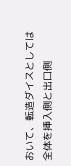おいて、転造ダイスとしては全体を挿入側と出口側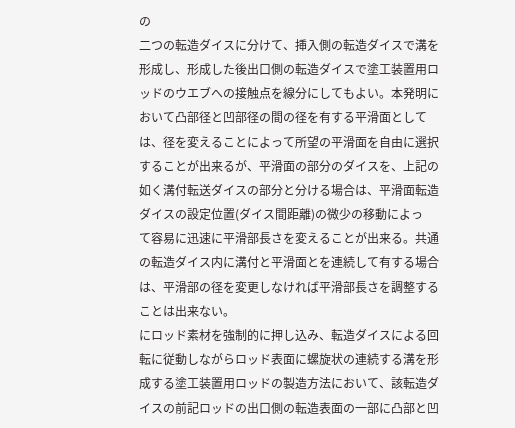の
二つの転造ダイスに分けて、挿入側の転造ダイスで溝を
形成し、形成した後出口側の転造ダイスで塗工装置用ロ
ッドのウエブへの接触点を線分にしてもよい。本発明に
おいて凸部径と凹部径の間の径を有する平滑面として
は、径を変えることによって所望の平滑面を自由に選択
することが出来るが、平滑面の部分のダイスを、上記の
如く溝付転送ダイスの部分と分ける場合は、平滑面転造
ダイスの設定位置(ダイス間距離)の微少の移動によっ
て容易に迅速に平滑部長さを変えることが出来る。共通
の転造ダイス内に溝付と平滑面とを連続して有する場合
は、平滑部の径を変更しなければ平滑部長さを調整する
ことは出来ない。
にロッド素材を強制的に押し込み、転造ダイスによる回
転に従動しながらロッド表面に螺旋状の連続する溝を形
成する塗工装置用ロッドの製造方法において、該転造ダ
イスの前記ロッドの出口側の転造表面の一部に凸部と凹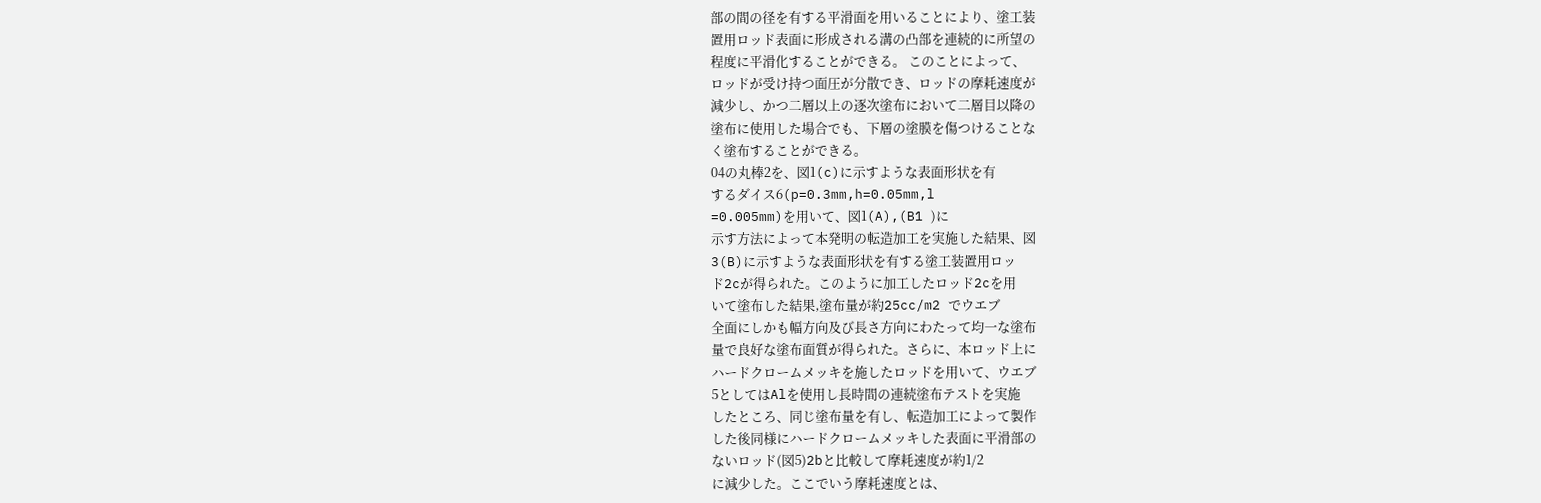部の間の径を有する平滑面を用いることにより、塗工装
置用ロッド表面に形成される溝の凸部を連続的に所望の
程度に平滑化することができる。 このことによって、
ロッドが受け持つ面圧が分散でき、ロッドの摩耗速度が
減少し、かつ二層以上の逐次塗布において二層目以降の
塗布に使用した場合でも、下層の塗膜を傷つけることな
く塗布することができる。
04の丸棒2を、図1(c)に示すような表面形状を有
するダイス6(p=0.3mm,h=0.05mm,l
=0.005mm)を用いて、図1(A),(B1 )に
示す方法によって本発明の転造加工を実施した結果、図
3(B)に示すような表面形状を有する塗工装置用ロッ
ド2cが得られた。このように加工したロッド2cを用
いて塗布した結果,塗布量が約25cc/m2 でウエブ
全面にしかも幅方向及び長さ方向にわたって均一な塗布
量で良好な塗布面質が得られた。さらに、本ロッド上に
ハードクロームメッキを施したロッドを用いて、ウエブ
5としてはAlを使用し長時間の連続塗布テストを実施
したところ、同じ塗布量を有し、転造加工によって製作
した後同様にハードクロームメッキした表面に平滑部の
ないロッド(図5)2bと比較して摩耗速度が約1/2
に減少した。ここでいう摩耗速度とは、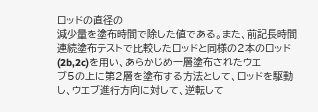ロッドの直径の
減少量を塗布時間で除した値である。また、前記長時間
連続塗布テストで比較したロッドと同様の2本のロッド
(2b,2c)を用い、あらかじめ一層塗布されたウエ
ブ5の上に第2層を塗布する方法として、ロッドを駆動
し、ウエブ進行方向に対して、逆転して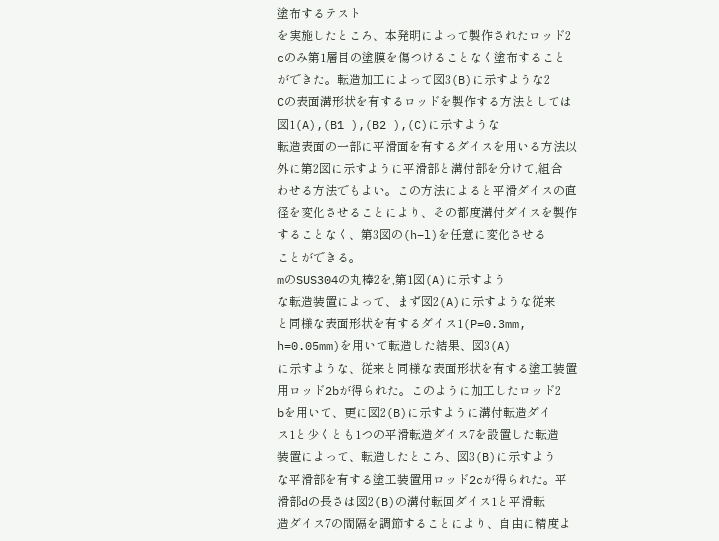塗布するテスト
を実施したところ、本発明によって製作されたロッド2
cのみ第1層目の塗膜を傷つけることなく塗布すること
ができた。転造加工によって図3(B)に示すような2
Cの表面溝形状を有するロッドを製作する方法としては
図1(A),(B1 ),(B2 ),(C)に示すような
転造表面の一部に平滑面を有するダイスを用いる方法以
外に第2図に示すように平滑部と溝付部を分けて,組合
わせる方法でもよい。この方法によると平滑ダイスの直
径を変化させることにより、その都度溝付ダイスを製作
することなく、第3図の(h−l)を任意に変化させる
ことができる。
mのSUS304の丸棒2を,第1図(A)に示すよう
な転造装置によって、まず図2(A)に示すような従来
と同様な表面形状を有するダイス1(P=0.3mm,
h=0.05mm)を用いて転造した結果、図3(A)
に示すような、従来と同様な表面形状を有する塗工装置
用ロッド2bが得られた。このように加工したロッド2
bを用いて、更に図2(B)に示すように溝付転造ダイ
ス1と少くとも1つの平滑転造ダイス7を設置した転造
装置によって、転造したところ、図3(B)に示すよう
な平滑部を有する塗工装置用ロッド2cが得られた。平
滑部dの長さは図2(B)の溝付転回ダイス1と平滑転
造ダイス7の間隔を調節することにより、自由に精度よ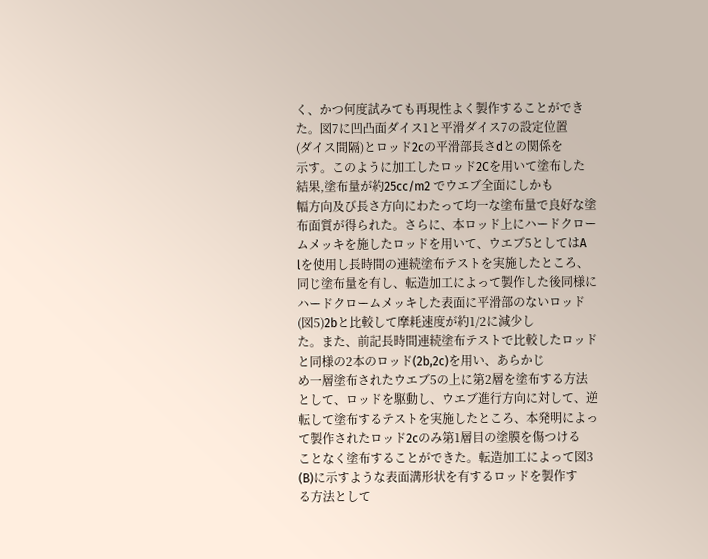く、かつ何度試みても再現性よく製作することができ
た。図7に凹凸面ダイス1と平滑ダイス7の設定位置
(ダイス間隔)とロッド2cの平滑部長さdとの関係を
示す。このように加工したロッド2Cを用いて塗布した
結果,塗布量が約25cc/m2 でウエブ全面にしかも
幅方向及び長さ方向にわたって均一な塗布量で良好な塗
布面質が得られた。さらに、本ロッド上にハードクロー
ムメッキを施したロッドを用いて、ウエブ5としてはA
lを使用し長時間の連続塗布テストを実施したところ、
同じ塗布量を有し、転造加工によって製作した後同様に
ハードクロームメッキした表面に平滑部のないロッド
(図5)2bと比較して摩耗速度が約1/2に減少し
た。また、前記長時間連続塗布テストで比較したロッド
と同様の2本のロッド(2b,2c)を用い、あらかじ
め一層塗布されたウエブ5の上に第2層を塗布する方法
として、ロッドを駆動し、ウエブ進行方向に対して、逆
転して塗布するテストを実施したところ、本発明によっ
て製作されたロッド2cのみ第1層目の塗膜を傷つける
ことなく塗布することができた。転造加工によって図3
(B)に示すような表面溝形状を有するロッドを製作す
る方法として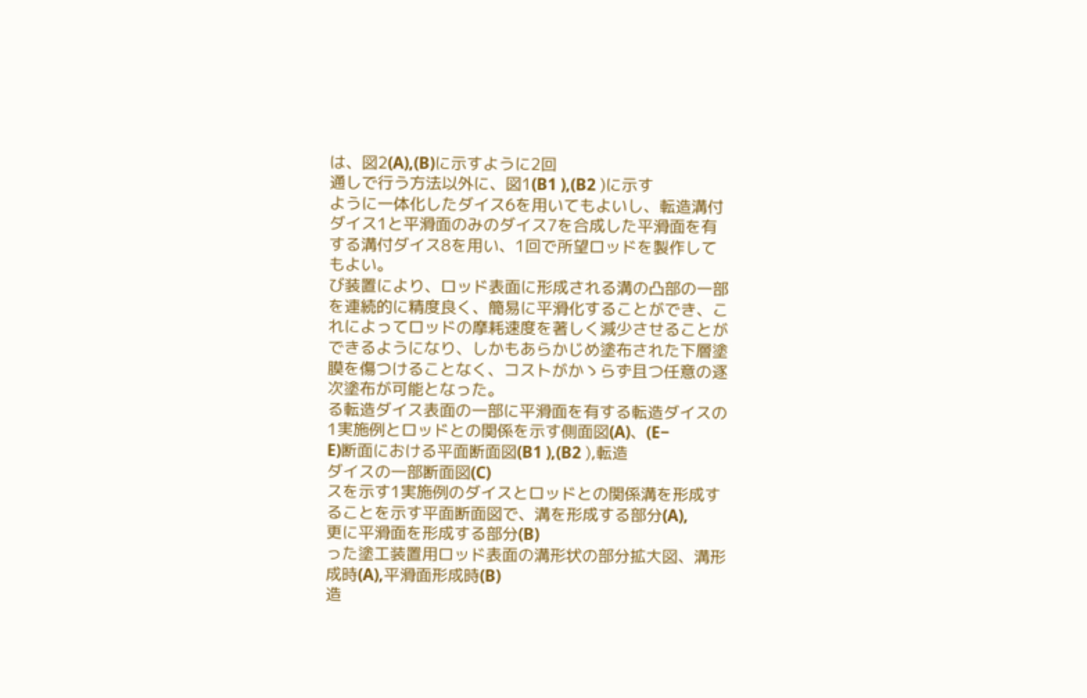は、図2(A),(B)に示すように2回
通しで行う方法以外に、図1(B1 ),(B2 )に示す
ように一体化したダイス6を用いてもよいし、転造溝付
ダイス1と平滑面のみのダイス7を合成した平滑面を有
する溝付ダイス8を用い、1回で所望ロッドを製作して
もよい。
び装置により、ロッド表面に形成される溝の凸部の一部
を連続的に精度良く、簡易に平滑化することができ、こ
れによってロッドの摩耗速度を著しく減少させることが
できるようになり、しかもあらかじめ塗布された下層塗
膜を傷つけることなく、コストがかゝらず且つ任意の逐
次塗布が可能となった。
る転造ダイス表面の一部に平滑面を有する転造ダイスの
1実施例とロッドとの関係を示す側面図(A)、(E−
E)断面における平面断面図(B1 ),(B2 ),転造
ダイスの一部断面図(C)
スを示す1実施例のダイスとロッドとの関係溝を形成す
ることを示す平面断面図で、溝を形成する部分(A),
更に平滑面を形成する部分(B)
った塗工装置用ロッド表面の溝形状の部分拡大図、溝形
成時(A),平滑面形成時(B)
造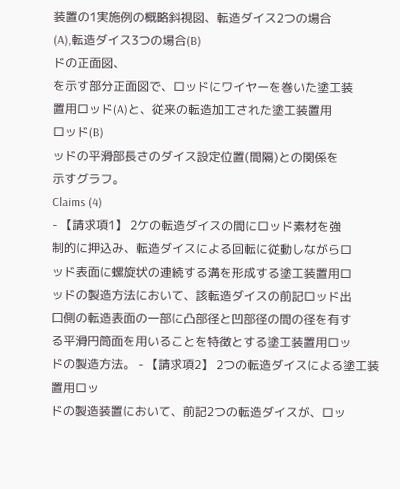装置の1実施例の概略斜視図、転造ダイス2つの場合
(A),転造ダイス3つの場合(B)
ドの正面図、
を示す部分正面図で、ロッドにワイヤーを巻いた塗工装
置用ロッド(A)と、従来の転造加工された塗工装置用
ロッド(B)
ッドの平滑部長さのダイス設定位置(間隔)との関係を
示すグラフ。
Claims (4)
- 【請求項1】 2ケの転造ダイスの間にロッド素材を強
制的に押込み、転造ダイスによる回転に従動しながらロ
ッド表面に螺旋状の連続する溝を形成する塗工装置用ロ
ッドの製造方法において、該転造ダイスの前記ロッド出
口側の転造表面の一部に凸部径と凹部径の間の径を有す
る平滑円筒面を用いることを特徴とする塗工装置用ロッ
ドの製造方法。 - 【請求項2】 2つの転造ダイスによる塗工装置用ロッ
ドの製造装置において、前記2つの転造ダイスが、ロッ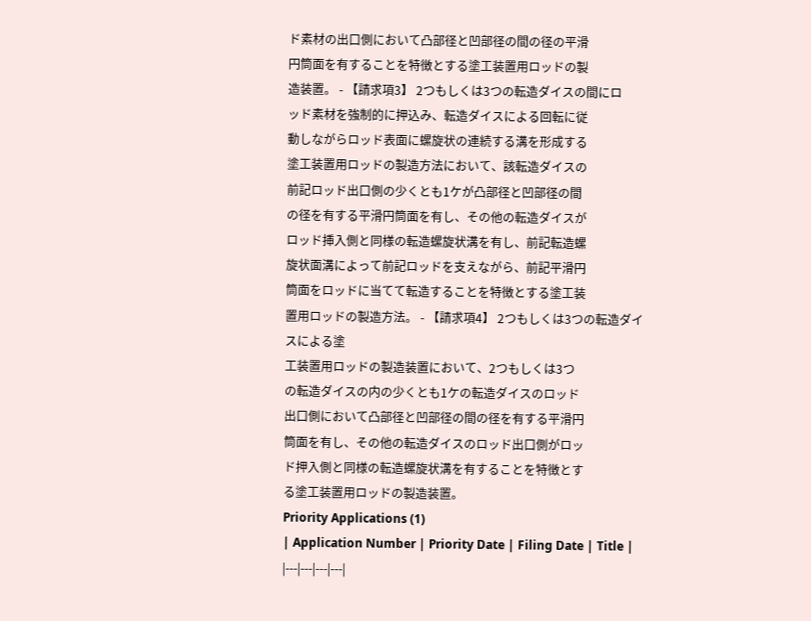ド素材の出口側において凸部径と凹部径の間の径の平滑
円筒面を有することを特徴とする塗工装置用ロッドの製
造装置。 - 【請求項3】 2つもしくは3つの転造ダイスの間にロ
ッド素材を強制的に押込み、転造ダイスによる回転に従
動しながらロッド表面に螺旋状の連続する溝を形成する
塗工装置用ロッドの製造方法において、該転造ダイスの
前記ロッド出口側の少くとも1ケが凸部径と凹部径の間
の径を有する平滑円筒面を有し、その他の転造ダイスが
ロッド挿入側と同様の転造螺旋状溝を有し、前記転造螺
旋状面溝によって前記ロッドを支えながら、前記平滑円
筒面をロッドに当てて転造することを特徴とする塗工装
置用ロッドの製造方法。 - 【請求項4】 2つもしくは3つの転造ダイスによる塗
工装置用ロッドの製造装置において、2つもしくは3つ
の転造ダイスの内の少くとも1ケの転造ダイスのロッド
出口側において凸部径と凹部径の間の径を有する平滑円
筒面を有し、その他の転造ダイスのロッド出口側がロッ
ド押入側と同様の転造螺旋状溝を有することを特徴とす
る塗工装置用ロッドの製造装置。
Priority Applications (1)
| Application Number | Priority Date | Filing Date | Title |
|---|---|---|---|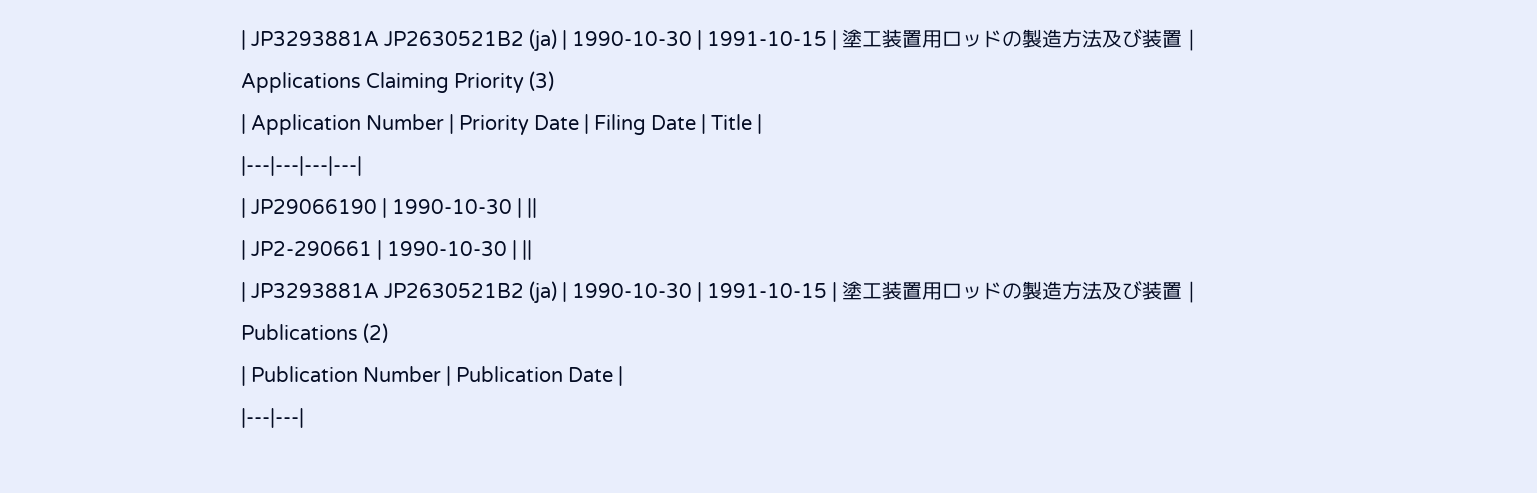| JP3293881A JP2630521B2 (ja) | 1990-10-30 | 1991-10-15 | 塗工装置用ロッドの製造方法及び装置 |
Applications Claiming Priority (3)
| Application Number | Priority Date | Filing Date | Title |
|---|---|---|---|
| JP29066190 | 1990-10-30 | ||
| JP2-290661 | 1990-10-30 | ||
| JP3293881A JP2630521B2 (ja) | 1990-10-30 | 1991-10-15 | 塗工装置用ロッドの製造方法及び装置 |
Publications (2)
| Publication Number | Publication Date |
|---|---|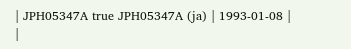| JPH05347A true JPH05347A (ja) | 1993-01-08 |
|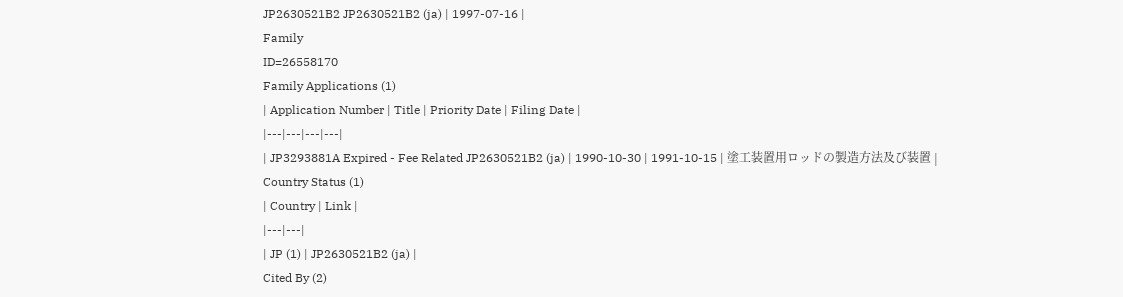JP2630521B2 JP2630521B2 (ja) | 1997-07-16 |
Family
ID=26558170
Family Applications (1)
| Application Number | Title | Priority Date | Filing Date |
|---|---|---|---|
| JP3293881A Expired - Fee Related JP2630521B2 (ja) | 1990-10-30 | 1991-10-15 | 塗工装置用ロッドの製造方法及び装置 |
Country Status (1)
| Country | Link |
|---|---|
| JP (1) | JP2630521B2 (ja) |
Cited By (2)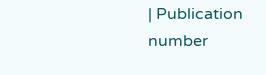| Publication number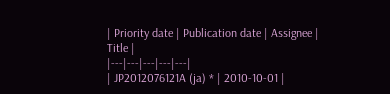| Priority date | Publication date | Assignee | Title |
|---|---|---|---|---|
| JP2012076121A (ja) * | 2010-10-01 |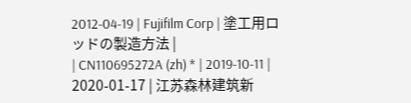2012-04-19 | Fujifilm Corp | 塗工用ロッドの製造方法 |
| CN110695272A (zh) * | 2019-10-11 | 2020-01-17 | 江苏森林建筑新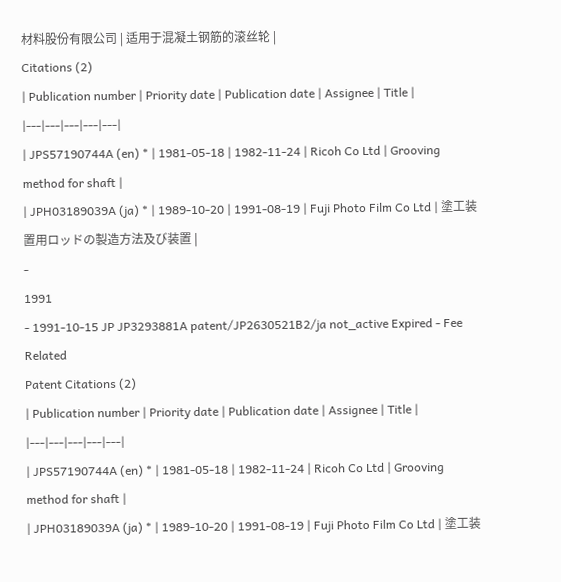材料股份有限公司 | 适用于混凝土钢筋的滚丝轮 |
Citations (2)
| Publication number | Priority date | Publication date | Assignee | Title |
|---|---|---|---|---|
| JPS57190744A (en) * | 1981-05-18 | 1982-11-24 | Ricoh Co Ltd | Grooving method for shaft |
| JPH03189039A (ja) * | 1989-10-20 | 1991-08-19 | Fuji Photo Film Co Ltd | 塗工装置用ロッドの製造方法及び装置 |
-
1991
- 1991-10-15 JP JP3293881A patent/JP2630521B2/ja not_active Expired - Fee Related
Patent Citations (2)
| Publication number | Priority date | Publication date | Assignee | Title |
|---|---|---|---|---|
| JPS57190744A (en) * | 1981-05-18 | 1982-11-24 | Ricoh Co Ltd | Grooving method for shaft |
| JPH03189039A (ja) * | 1989-10-20 | 1991-08-19 | Fuji Photo Film Co Ltd | 塗工装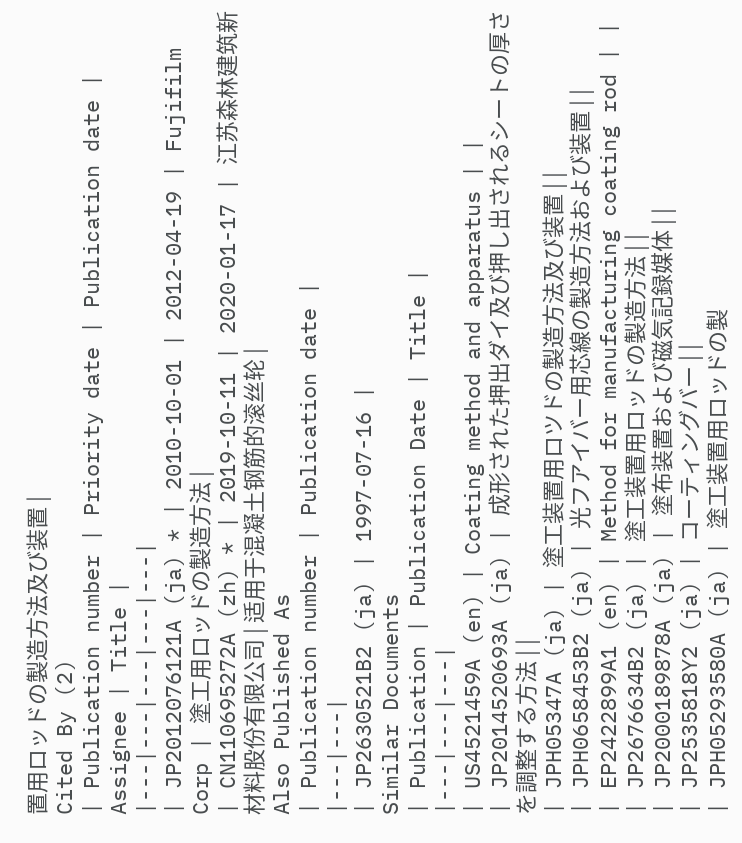置用ロッドの製造方法及び装置 |
Cited By (2)
| Publication number | Priority date | Publication date | Assignee | Title |
|---|---|---|---|---|
| JP2012076121A (ja) * | 2010-10-01 | 2012-04-19 | Fujifilm Corp | 塗工用ロッドの製造方法 |
| CN110695272A (zh) * | 2019-10-11 | 2020-01-17 | 江苏森林建筑新材料股份有限公司 | 适用于混凝土钢筋的滚丝轮 |
Also Published As
| Publication number | Publication date |
|---|---|
| JP2630521B2 (ja) | 1997-07-16 |
Similar Documents
| Publication | Publication Date | Title |
|---|---|---|
| US4521459A (en) | Coating method and apparatus | |
| JP2014520693A (ja) | 成形された押出ダイ及び押し出されるシートの厚さを調整する方法 | |
| JPH05347A (ja) | 塗工装置用ロツドの製造方法及び装置 | |
| JPH0658453B2 (ja) | 光フアイバー用芯線の製造方法および装置 | |
| EP2422899A1 (en) | Method for manufacturing coating rod | |
| JP2676634B2 (ja) | 塗工装置用ロッドの製造方法 | |
| JP2000189878A (ja) | 塗布装置および磁気記録媒体 | |
| JP2535818Y2 (ja) | コーティングバー | |
| JPH05293580A (ja) | 塗工装置用ロッドの製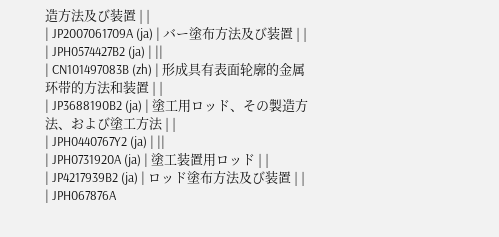造方法及び装置 | |
| JP2007061709A (ja) | バー塗布方法及び装置 | |
| JPH0574427B2 (ja) | ||
| CN101497083B (zh) | 形成具有表面轮廓的金属环带的方法和装置 | |
| JP3688190B2 (ja) | 塗工用ロッド、その製造方法、および塗工方法 | |
| JPH0440767Y2 (ja) | ||
| JPH0731920A (ja) | 塗工装置用ロッド | |
| JP4217939B2 (ja) | ロッド塗布方法及び装置 | |
| JPH067876A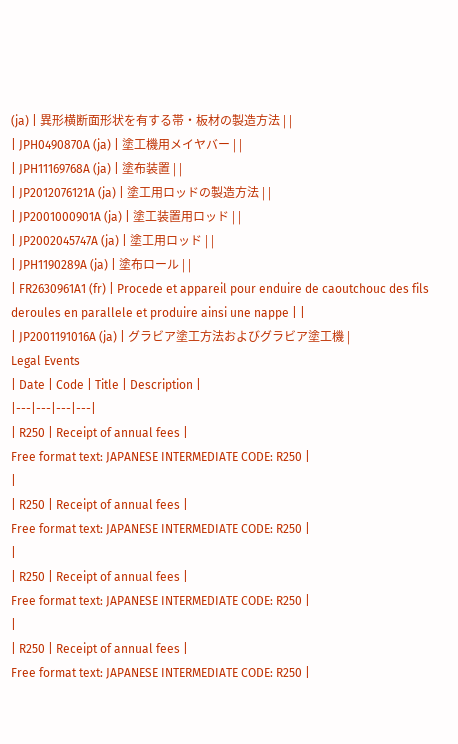(ja) | 異形横断面形状を有する帯・板材の製造方法 | |
| JPH0490870A (ja) | 塗工機用メイヤバー | |
| JPH11169768A (ja) | 塗布装置 | |
| JP2012076121A (ja) | 塗工用ロッドの製造方法 | |
| JP2001000901A (ja) | 塗工装置用ロッド | |
| JP2002045747A (ja) | 塗工用ロッド | |
| JPH1190289A (ja) | 塗布ロール | |
| FR2630961A1 (fr) | Procede et appareil pour enduire de caoutchouc des fils deroules en parallele et produire ainsi une nappe | |
| JP2001191016A (ja) | グラビア塗工方法およびグラビア塗工機 |
Legal Events
| Date | Code | Title | Description |
|---|---|---|---|
| R250 | Receipt of annual fees |
Free format text: JAPANESE INTERMEDIATE CODE: R250 |
|
| R250 | Receipt of annual fees |
Free format text: JAPANESE INTERMEDIATE CODE: R250 |
|
| R250 | Receipt of annual fees |
Free format text: JAPANESE INTERMEDIATE CODE: R250 |
|
| R250 | Receipt of annual fees |
Free format text: JAPANESE INTERMEDIATE CODE: R250 |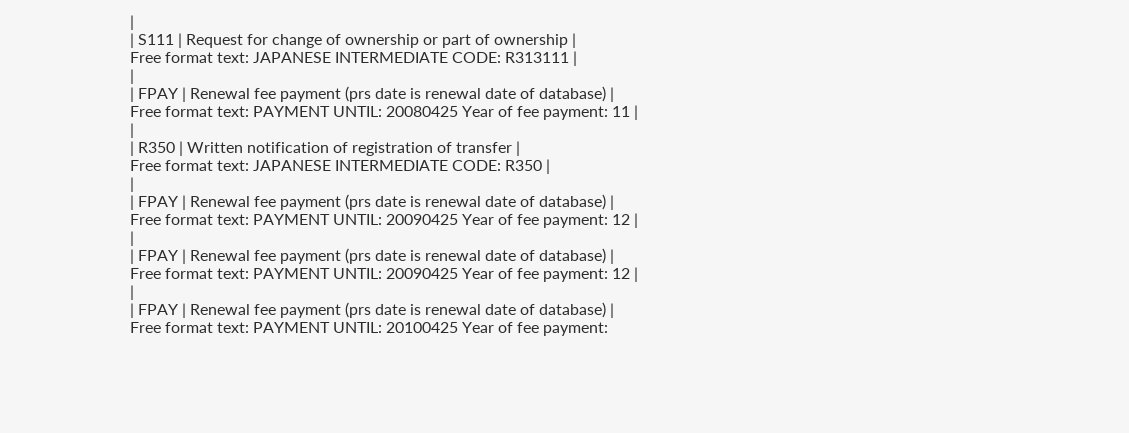|
| S111 | Request for change of ownership or part of ownership |
Free format text: JAPANESE INTERMEDIATE CODE: R313111 |
|
| FPAY | Renewal fee payment (prs date is renewal date of database) |
Free format text: PAYMENT UNTIL: 20080425 Year of fee payment: 11 |
|
| R350 | Written notification of registration of transfer |
Free format text: JAPANESE INTERMEDIATE CODE: R350 |
|
| FPAY | Renewal fee payment (prs date is renewal date of database) |
Free format text: PAYMENT UNTIL: 20090425 Year of fee payment: 12 |
|
| FPAY | Renewal fee payment (prs date is renewal date of database) |
Free format text: PAYMENT UNTIL: 20090425 Year of fee payment: 12 |
|
| FPAY | Renewal fee payment (prs date is renewal date of database) |
Free format text: PAYMENT UNTIL: 20100425 Year of fee payment: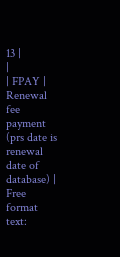13 |
|
| FPAY | Renewal fee payment (prs date is renewal date of database) |
Free format text: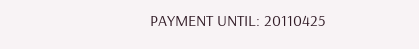PAYMENT UNTIL: 20110425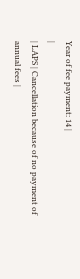Year of fee payment: 14 |
|
| LAPS | Cancellation because of no payment of annual fees |